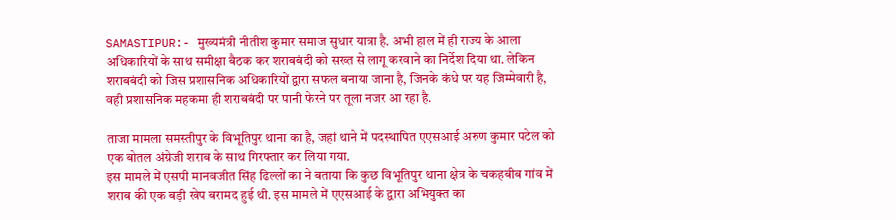SAMASTIPUR:- मुख्यमंत्री नीतीश कुमार समाज सुधार यात्रा है. अभी हाल में ही राज्य के आला अधिकारियों के साथ समीक्षा बैठक कर शराबबंदी को सख्त से लागू करवाने का निर्देश दिया था. लेकिन शराबबंदी को जिस प्रशासनिक अधिकारियों द्वारा सफल बनाया जाना है, जिनके कंधे पर यह जिम्मेवारी है, वही प्रशासनिक महकमा ही शराबबंदी पर पानी फेरने पर तूला नजर आ रहा है.

ताजा मामला समस्तीपुर के विभूतिपुर थाना का है, जहां थाने में पदस्थापित एएसआई अरुण कुमार पटेल को एक बोतल अंग्रेजी शराब के साथ गिरफ्तार कर लिया गया.
इस मामले में एसपी मानवजीत सिंह ढिल्लों का ने बताया कि कुछ विभूतिपुर थाना क्षेत्र के चकहबीब गांव में शराब की एक बड़ी खेप बरामद हुई थी. इस मामले में एएसआई के द्वारा अभियुक्त का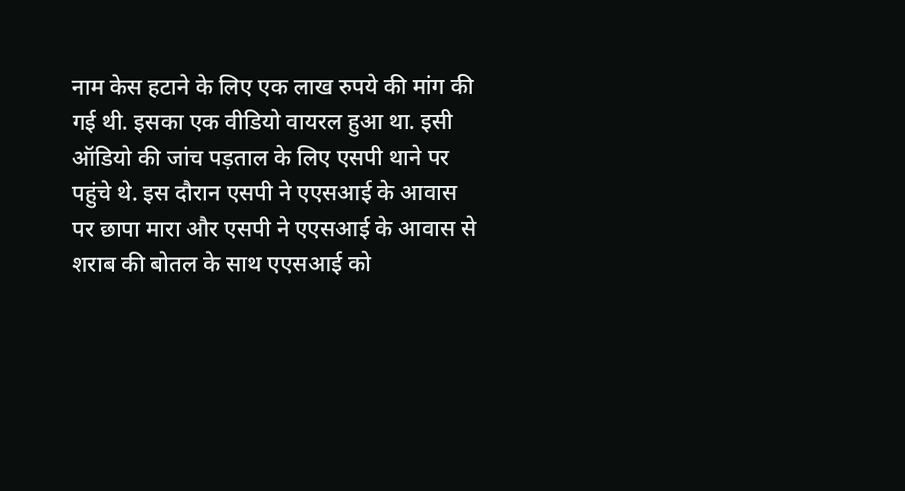नाम केस हटाने के लिए एक लाख रुपये की मांग की गई थी. इसका एक वीडियो वायरल हुआ था. इसी ऑडियो की जांच पड़ताल के लिए एसपी थाने पर पहुंचे थे. इस दौरान एसपी ने एएसआई के आवास पर छापा मारा और एसपी ने एएसआई के आवास से शराब की बोतल के साथ एएसआई को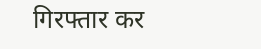गिरफ्तार कर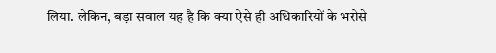लिया. लेकिन, बड़ा सवाल यह है कि क्या ऐसे ही अधिकारियों के भरोसे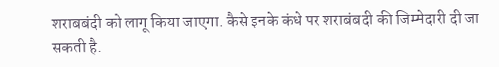शराबबंदी को लागू किया जाएगा. कैसे इनके कंधे पर शराबंबदी की जिम्मेदारी दी जा सकती है.